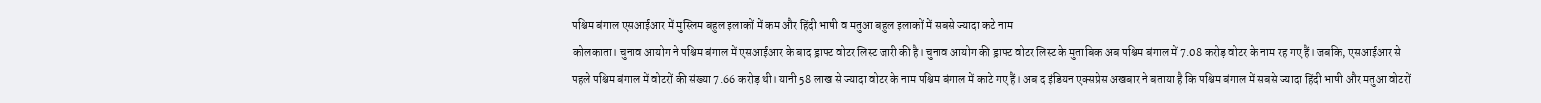पश्चिम बंगाल एसआईआर में मुस्लिम बहुल इलाकों में कम और हिंदी भाषी व मतुआ बहुल इलाकों में सबसे ज्यादा कटे नाम
कोलकाता। चुनाव आयोग ने पश्चिम बंगाल में एसआईआर के बाद ड्राफ्ट वोटर लिस्ट जारी की है। चुनाव आयोग की ड्राफ्ट वोटर लिस्ट के मुताबिक अब पश्चिम बंगाल में 7.08 करोड़ वोटर के नाम रह गए हैं। जबकि, एसआईआर से पहले पश्चिम बंगाल में वोटरों की संख्या 7.66 करोड़ थी। यानी 58 लाख से ज्यादा वोटर के नाम पश्चिम बंगाल में काटे गए हैं। अब द इंडियन एक्सप्रेस अखबार ने बताया है कि पश्चिम बंगाल में सबसे ज्यादा हिंदी भाषी और मतुआ वोटरों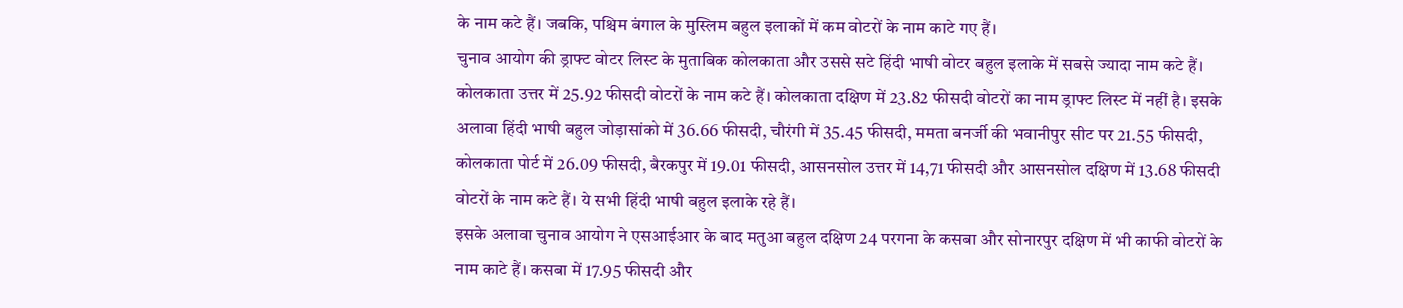के नाम कटे हैं। जबकि, पश्चिम बंगाल के मुस्लिम बहुल इलाकों में कम वोटरों के नाम काटे गए हैं।
चुनाव आयोग की ड्राफ्ट वोटर लिस्ट के मुताबिक कोलकाता और उससे सटे हिंदी भाषी वोटर बहुल इलाके में सबसे ज्यादा नाम कटे हैं। कोलकाता उत्तर में 25.92 फीसदी वोटरों के नाम कटे हैं। कोलकाता दक्षिण में 23.82 फीसदी वोटरों का नाम ड्राफ्ट लिस्ट में नहीं है। इसके अलावा हिंदी भाषी बहुल जोड़ासांको में 36.66 फीसदी, चौरंगी में 35.45 फीसदी, ममता बनर्जी की भवानीपुर सीट पर 21.55 फीसदी, कोलकाता पोर्ट में 26.09 फीसदी, बैरकपुर में 19.01 फीसदी, आसनसोल उत्तर में 14,71 फीसदी और आसनसोल दक्षिण में 13.68 फीसदी वोटरों के नाम कटे हैं। ये सभी हिंदी भाषी बहुल इलाके रहे हैं।
इसके अलावा चुनाव आयोग ने एसआईआर के बाद मतुआ बहुल दक्षिण 24 परगना के कसबा और सोनारपुर दक्षिण में भी काफी वोटरों के नाम काटे हैं। कसबा में 17.95 फीसदी और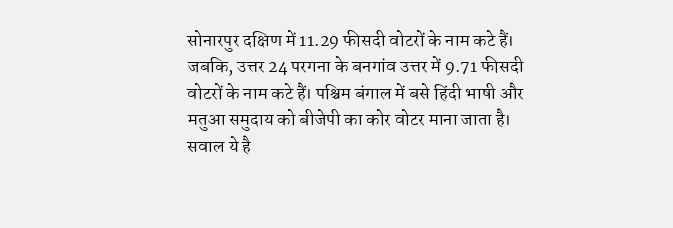सोनारपुर दक्षिण में 11.29 फीसदी वोटरों के नाम कटे हैं। जबकि, उत्तर 24 परगना के बनगांव उत्तर में 9.71 फीसदी वोटरों के नाम कटे हैं। पश्चिम बंगाल में बसे हिंदी भाषी और मतुआ समुदाय को बीजेपी का कोर वोटर माना जाता है।
सवाल ये है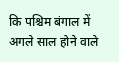कि पश्चिम बंगाल में अगले साल होने वाले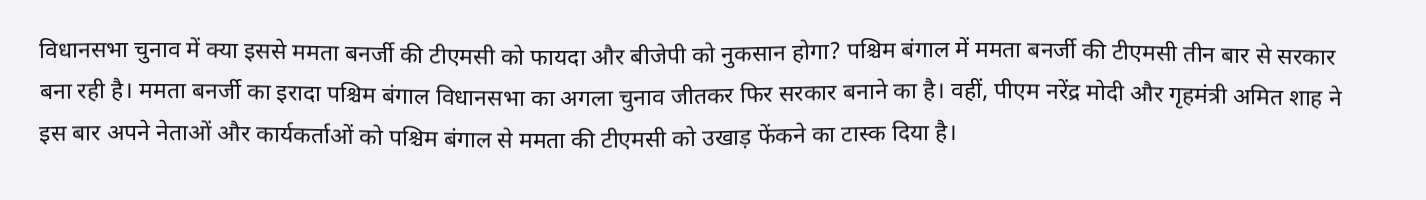विधानसभा चुनाव में क्या इससे ममता बनर्जी की टीएमसी को फायदा और बीजेपी को नुकसान होगा? पश्चिम बंगाल में ममता बनर्जी की टीएमसी तीन बार से सरकार बना रही है। ममता बनर्जी का इरादा पश्चिम बंगाल विधानसभा का अगला चुनाव जीतकर फिर सरकार बनाने का है। वहीं, पीएम नरेंद्र मोदी और गृहमंत्री अमित शाह ने इस बार अपने नेताओं और कार्यकर्ताओं को पश्चिम बंगाल से ममता की टीएमसी को उखाड़ फेंकने का टास्क दिया है।